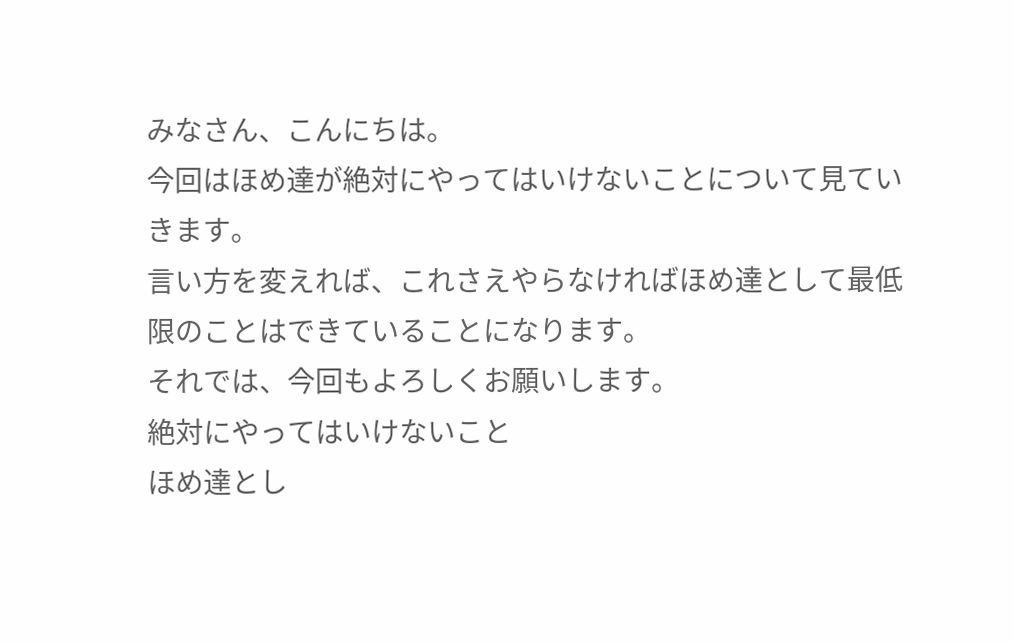みなさん、こんにちは。
今回はほめ達が絶対にやってはいけないことについて見ていきます。
言い方を変えれば、これさえやらなければほめ達として最低限のことはできていることになります。
それでは、今回もよろしくお願いします。
絶対にやってはいけないこと
ほめ達とし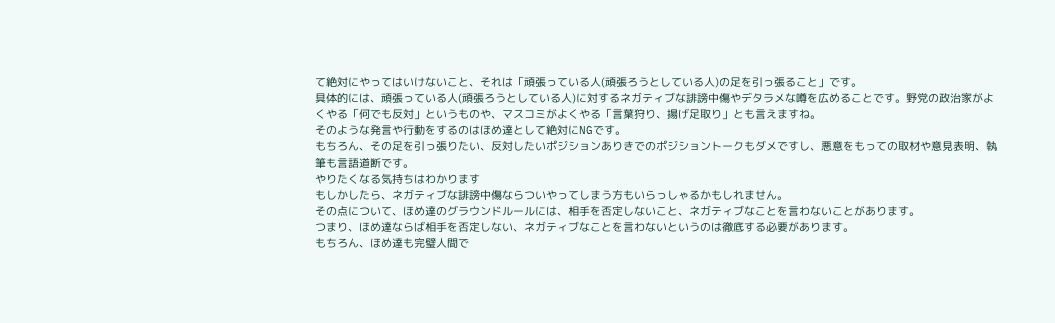て絶対にやってはいけないこと、それは「頑張っている人(頑張ろうとしている人)の足を引っ張ること」です。
具体的には、頑張っている人(頑張ろうとしている人)に対するネガティブな誹謗中傷やデタラメな噂を広めることです。野党の政治家がよくやる「何でも反対」というものや、マスコミがよくやる「言葉狩り、揚げ足取り」とも言えますね。
そのような発言や行動をするのはほめ達として絶対にNGです。
もちろん、その足を引っ張りたい、反対したいポジションありきでのポジショントークもダメですし、悪意をもっての取材や意見表明、執筆も言語道断です。
やりたくなる気持ちはわかります
もしかしたら、ネガティブな誹謗中傷ならついやってしまう方もいらっしゃるかもしれません。
その点について、ほめ達のグラウンドルールには、相手を否定しないこと、ネガティブなことを言わないことがあります。
つまり、ほめ達ならば相手を否定しない、ネガティブなことを言わないというのは徹底する必要があります。
もちろん、ほめ達も完璧人間で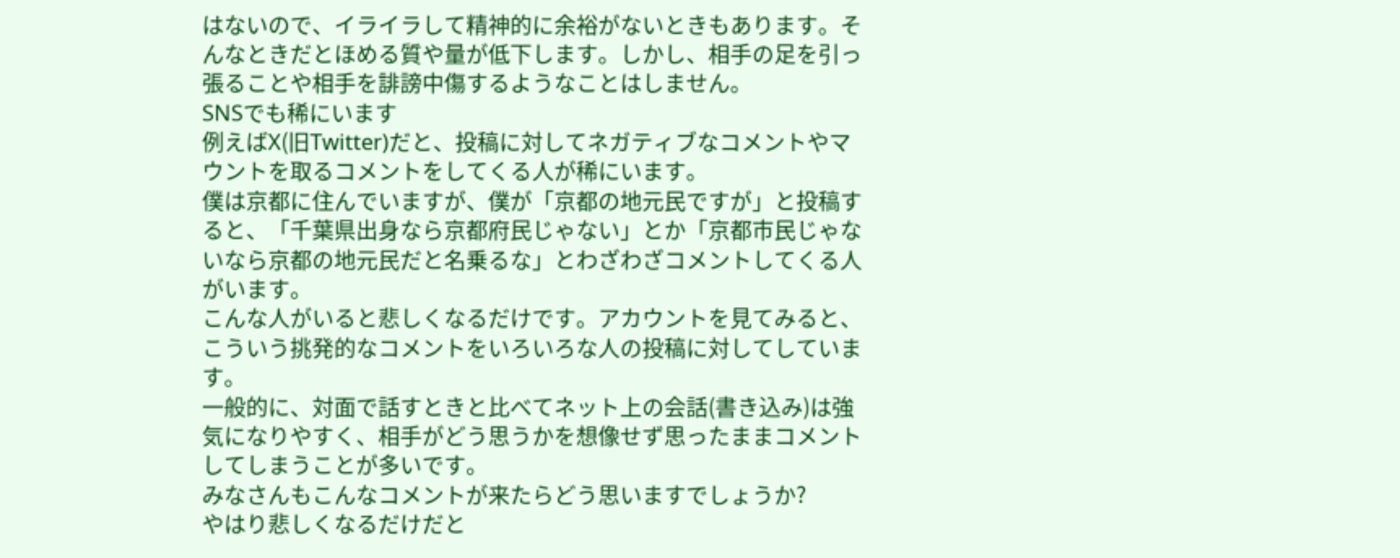はないので、イライラして精神的に余裕がないときもあります。そんなときだとほめる質や量が低下します。しかし、相手の足を引っ張ることや相手を誹謗中傷するようなことはしません。
SNSでも稀にいます
例えばX(旧Twitter)だと、投稿に対してネガティブなコメントやマウントを取るコメントをしてくる人が稀にいます。
僕は京都に住んでいますが、僕が「京都の地元民ですが」と投稿すると、「千葉県出身なら京都府民じゃない」とか「京都市民じゃないなら京都の地元民だと名乗るな」とわざわざコメントしてくる人がいます。
こんな人がいると悲しくなるだけです。アカウントを見てみると、こういう挑発的なコメントをいろいろな人の投稿に対してしています。
一般的に、対面で話すときと比べてネット上の会話(書き込み)は強気になりやすく、相手がどう思うかを想像せず思ったままコメントしてしまうことが多いです。
みなさんもこんなコメントが来たらどう思いますでしょうか?
やはり悲しくなるだけだと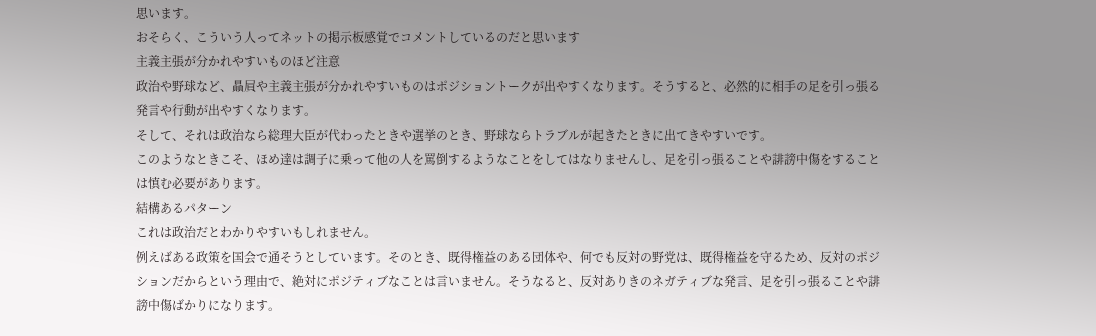思います。
おそらく、こういう人ってネットの掲示板感覚でコメントしているのだと思います
主義主張が分かれやすいものほど注意
政治や野球など、贔屓や主義主張が分かれやすいものはポジショントークが出やすくなります。そうすると、必然的に相手の足を引っ張る発言や行動が出やすくなります。
そして、それは政治なら総理大臣が代わったときや選挙のとき、野球ならトラブルが起きたときに出てきやすいです。
このようなときこそ、ほめ達は調子に乗って他の人を罵倒するようなことをしてはなりませんし、足を引っ張ることや誹謗中傷をすることは慎む必要があります。
結構あるパターン
これは政治だとわかりやすいもしれません。
例えばある政策を国会で通そうとしています。そのとき、既得権益のある団体や、何でも反対の野党は、既得権益を守るため、反対のポジションだからという理由で、絶対にポジティブなことは言いません。そうなると、反対ありきのネガティブな発言、足を引っ張ることや誹謗中傷ばかりになります。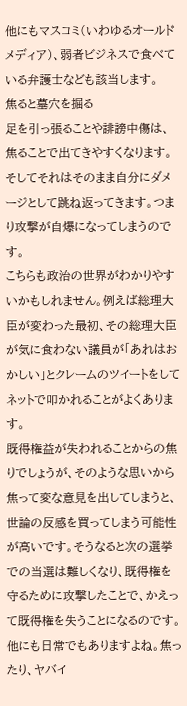他にもマスコミ(いわゆるオールドメディア)、弱者ビジネスで食べている弁護士なども該当します。
焦ると墓穴を掘る
足を引っ張ることや誹謗中傷は、焦ることで出てきやすくなります。そしてそれはそのまま自分にダメージとして跳ね返ってきます。つまり攻撃が自爆になってしまうのです。
こちらも政治の世界がわかりやすいかもしれません。例えば総理大臣が変わった最初、その総理大臣が気に食わない議員が「あれはおかしい」とクレームのツイートをしてネットで叩かれることがよくあります。
既得権益が失われることからの焦りでしょうが、そのような思いから焦って変な意見を出してしまうと、世論の反感を買ってしまう可能性が高いです。そうなると次の選挙での当選は難しくなり、既得権を守るために攻撃したことで、かえって既得権を失うことになるのです。
他にも日常でもありますよね。焦ったり、ヤバイ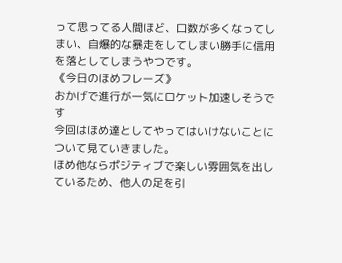って思ってる人間ほど、口数が多くなってしまい、自爆的な暴走をしてしまい勝手に信用を落としてしまうやつです。
《今日のほめフレーズ》
おかげで進行が一気にロケット加速しそうです
今回はほめ達としてやってはいけないことについて見ていきました。
ほめ他ならポジティブで楽しい雰囲気を出しているため、他人の足を引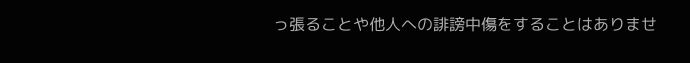っ張ることや他人への誹謗中傷をすることはありませ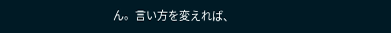ん。言い方を変えれば、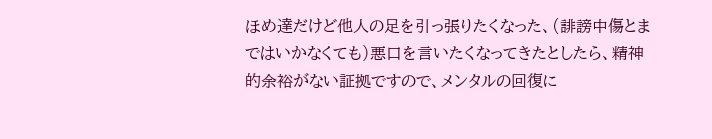ほめ達だけど他人の足を引っ張りたくなった、(誹謗中傷とまではいかなくても)悪口を言いたくなってきたとしたら、精神的余裕がない証拠ですので、メンタルの回復に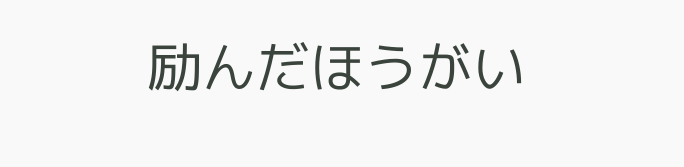励んだほうがい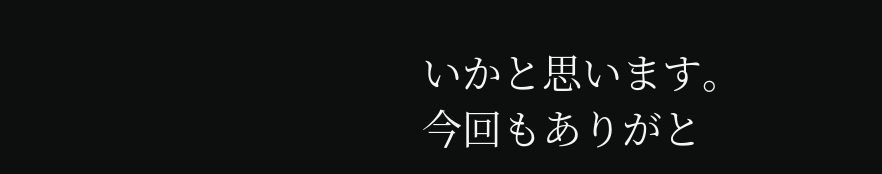いかと思います。
今回もありがと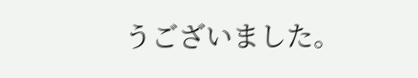うございました。